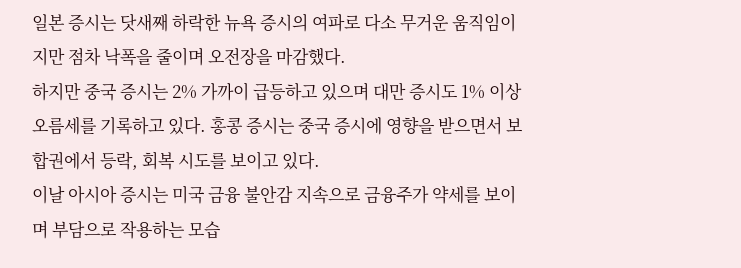일본 증시는 닷새째 하락한 뉴욕 증시의 여파로 다소 무거운 움직임이지만 점차 낙폭을 줄이며 오전장을 마감했다.
하지만 중국 증시는 2% 가까이 급등하고 있으며 대만 증시도 1% 이상 오름세를 기록하고 있다. 홍콩 증시는 중국 증시에 영향을 받으면서 보합권에서 등락, 회복 시도를 보이고 있다.
이날 아시아 증시는 미국 금융 불안감 지속으로 금융주가 약세를 보이며 부담으로 작용하는 모습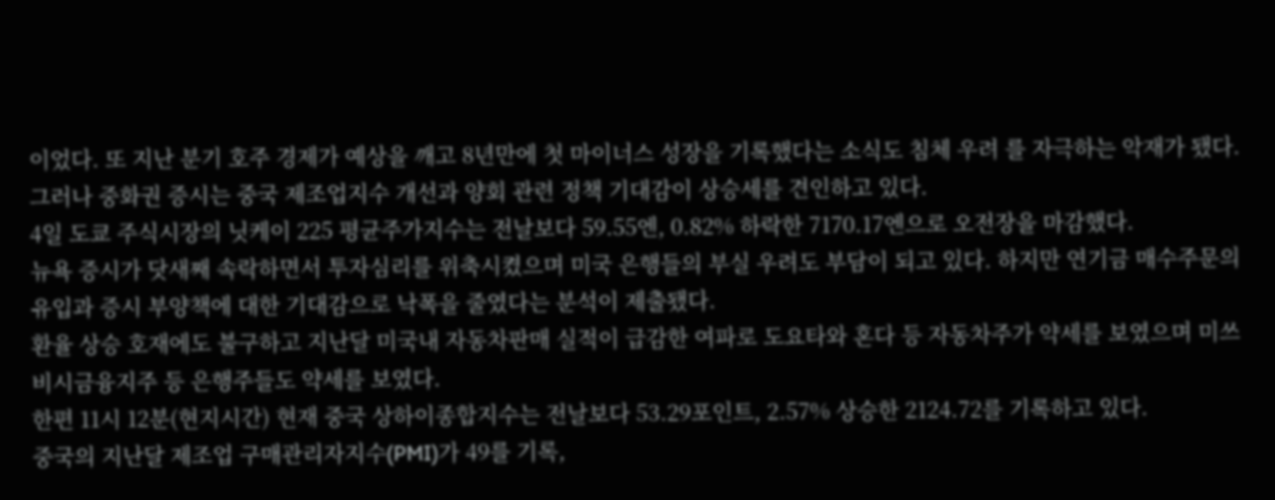이었다. 또 지난 분기 호주 경제가 예상을 깨고 8년만에 첫 마이너스 성장을 기록했다는 소식도 침체 우려 를 자극하는 악재가 됐다.
그러나 중화권 증시는 중국 제조업지수 개선과 양회 관련 정책 기대감이 상승세를 견인하고 있다.
4일 도쿄 주식시장의 닛케이 225 평균주가지수는 전날보다 59.55엔, 0.82% 하락한 7170.17엔으로 오전장을 마감했다.
뉴욕 증시가 닷새째 속락하면서 투자심리를 위축시켰으며 미국 은행들의 부실 우려도 부담이 되고 있다. 하지만 연기금 매수주문의 유입과 증시 부양책에 대한 기대감으로 낙폭을 줄였다는 분석이 제출됐다.
환율 상승 호재에도 불구하고 지난달 미국내 자동차판매 실적이 급감한 여파로 도요타와 혼다 등 자동차주가 약세를 보였으며 미쓰비시금융지주 등 은행주들도 약세를 보였다.
한편 11시 12분(현지시간) 현재 중국 상하이종합지수는 전날보다 53.29포인트, 2.57% 상승한 2124.72를 기록하고 있다.
중국의 지난달 제조업 구매관리자지수(PMI)가 49를 기록,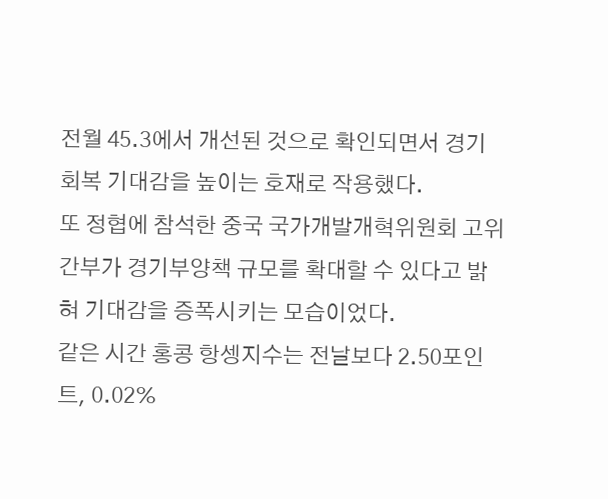전월 45.3에서 개선된 것으로 확인되면서 경기회복 기대감을 높이는 호재로 작용했다.
또 정협에 참석한 중국 국가개발개혁위원회 고위 간부가 경기부양책 규모를 확대할 수 있다고 밝혀 기대감을 증폭시키는 모습이었다.
같은 시간 홍콩 항셍지수는 전날보다 2.50포인트, 0.02%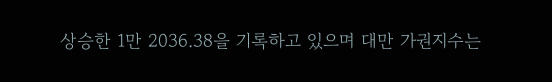상승한 1만 2036.38을 기록하고 있으며 대만 가권지수는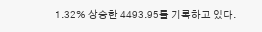1.32% 상승한 4493.95를 기록하고 있다.